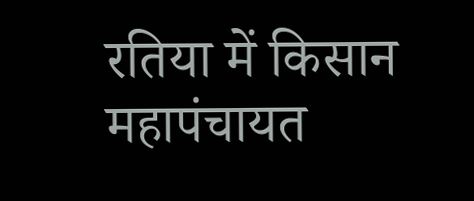रतिया में किसान महापंचायत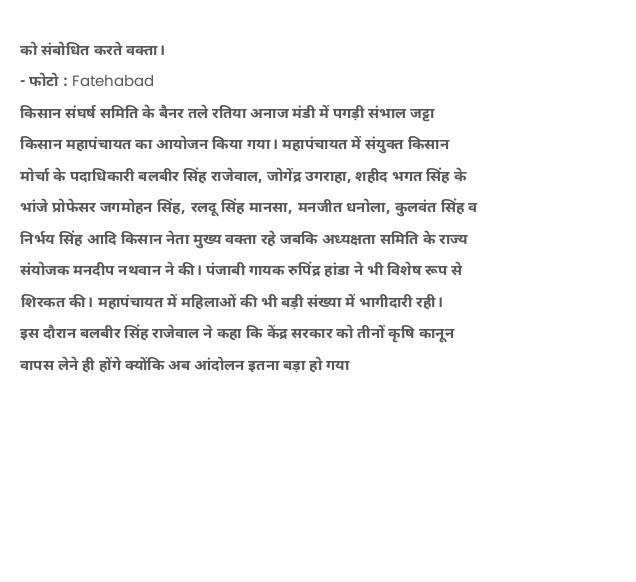को संबोधित करते वक्ता।
- फोटो : Fatehabad
किसान संघर्ष समिति के बैनर तले रतिया अनाज मंडी में पगड़ी संभाल जट्टा किसान महापंचायत का आयोजन किया गया। महापंचायत में संयुक्त किसान मोर्चा के पदाधिकारी बलबीर सिंह राजेवाल, जोगेंद्र उगराहा, शहीद भगत सिंह के भांजे प्रोफेसर जगमोहन सिंह, रलदू सिंह मानसा, मनजीत धनोला, कुलवंत सिंह व निर्भय सिंह आदि किसान नेता मुख्य वक्ता रहे जबकि अध्यक्षता समिति के राज्य संयोजक मनदीप नथवान ने की। पंजाबी गायक रुपिंद्र हांडा ने भी विशेष रूप से शिरकत की। महापंचायत में महिलाओं की भी बड़ी संख्या में भागीदारी रही।
इस दौरान बलबीर सिंह राजेवाल ने कहा कि केंद्र सरकार को तीनों कृषि कानून वापस लेने ही होंगे क्योंकि अब आंदोलन इतना बड़ा हो गया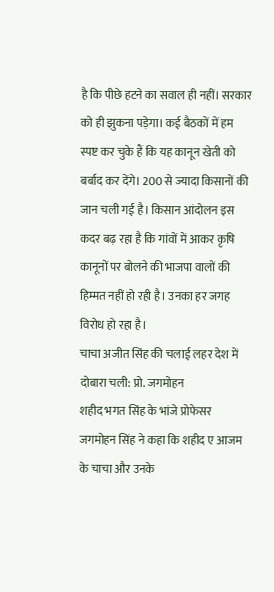है कि पीछे हटने का सवाल ही नहीं। सरकार को ही झुकना पड़ेगा। कई बैठकों में हम स्पष्ट कर चुके हैं कि यह कानून खेती को बर्बाद कर देंगे। 200 से ज्यादा किसानों की जान चली गई है। किसान आंदोलन इस कदर बढ़ रहा है कि गांवों में आकर कृषि कानूनों पर बोलने की भाजपा वालों की हिम्मत नहीं हो रही है। उनका हर जगह विरोध हो रहा है।
चाचा अजीत सिंह की चलाई लहर देश में दोबारा चली: प्रो. जगमोहन
शहीद भगत सिंह के भांजे प्रोफेसर जगमोहन सिंह ने कहा कि शहीद ए आजम के चाचा और उनके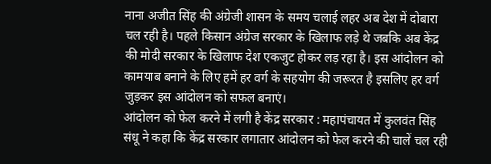नाना अजीत सिंह की अंग्रेजी शासन के समय चलाई लहर अब देश में दोबारा चल रही है। पहले किसान अंग्रेज सरकार के खिलाफ लड़े थे जबकि अब केंद्र की मोदी सरकार के खिलाफ देश एकजुट होकर लड़ रहा है। इस आंदोलन को कामयाब बनाने के लिए हमें हर वर्ग के सहयोग की जरूरत है इसलिए हर वर्ग जुड़कर इस आंदोलन को सफल बनाएं।
आंदोलन को फेल करने में लगी है केंद्र सरकार : महापंचायत में कुलवंत सिंह संधू ने कहा कि केंद्र सरकार लगातार आंदोलन को फेल करने की चालें चल रही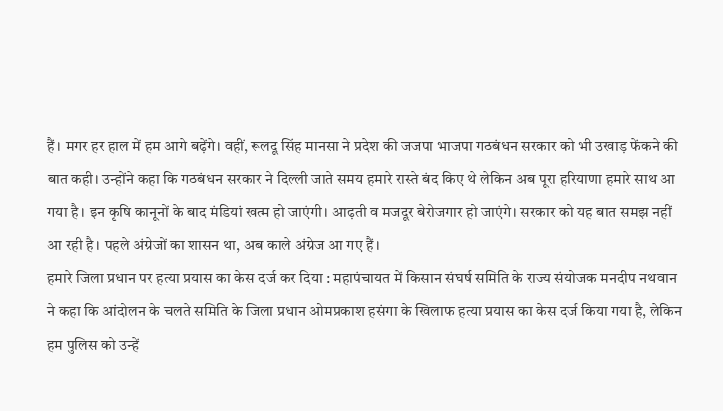हैं। मगर हर हाल में हम आगे बढ़ेंगे। वहीं, रूलदू सिंह मानसा ने प्रदेश की जजपा भाजपा गठबंधन सरकार को भी उखाड़ फेंकने की बात कही। उन्होंने कहा कि गठबंधन सरकार ने दिल्ली जाते समय हमारे रास्ते बंद किए थे लेकिन अब पूरा हरियाणा हमारे साथ आ गया है। इन कृषि कानूनों के बाद मंडियां खत्म हो जाएंगी। आढ़ती व मजदूर बेरोजगार हो जाएंगे। सरकार को यह बात समझ नहीं आ रही है। पहले अंग्रेजों का शासन था, अब काले अंग्रेज आ गए हैं।
हमारे जिला प्रधान पर हत्या प्रयास का केस दर्ज कर दिया : महापंचायत में किसान संघर्ष समिति के राज्य संयोजक मनदीप नथवान ने कहा कि आंदोलन के चलते समिति के जिला प्रधान ओमप्रकाश हसंगा के खिलाफ हत्या प्रयास का केस दर्ज किया गया है, लेकिन हम पुलिस को उन्हें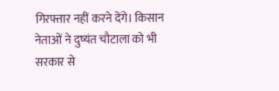गिरफ्तार नहीं करने देंगे। किसान नेताओं ने दुष्यंत चौटाला को भी सरकार से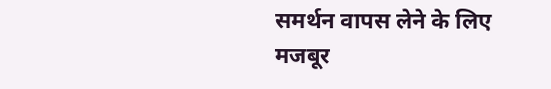समर्थन वापस लेने के लिए मजबूर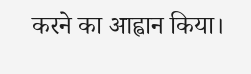करने का आह्वान किया।